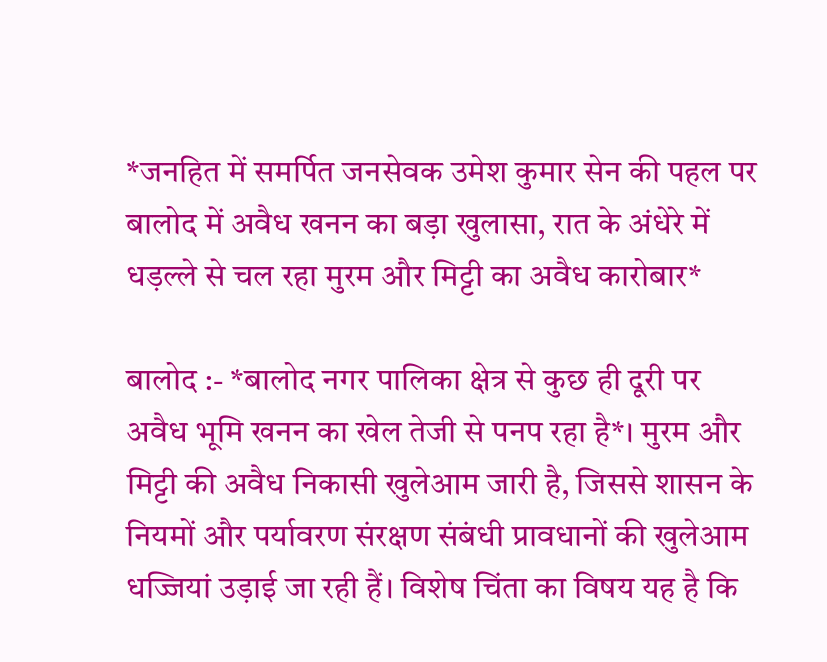*जनहित में समर्पित जनसेवक उमेश कुमार सेन की पहल पर बालोद में अवैध खनन का बड़ा खुलासा, रात के अंधेरे में धड़ल्ले से चल रहा मुरम और मिट्टी का अवैध कारोबार*

बालोद :- *बालोद नगर पालिका क्षेत्र से कुछ ही दूरी पर अवैध भूमि खनन का खेल तेजी से पनप रहा है*। मुरम और मिट्टी की अवैध निकासी खुलेआम जारी है, जिससे शासन के नियमों और पर्यावरण संरक्षण संबंधी प्रावधानों की खुलेआम धज्जियां उड़ाई जा रही हैं। विशेष चिंता का विषय यह है कि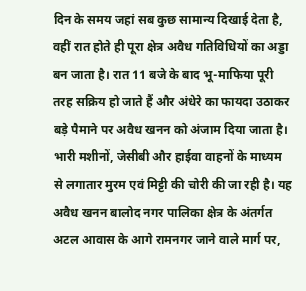दिन के समय जहां सब कुछ सामान्य दिखाई देता है, वहीं रात होते ही पूरा क्षेत्र अवैध गतिविधियों का अड्डा बन जाता है। रात 11 बजे के बाद भू-माफिया पूरी तरह सक्रिय हो जाते हैं और अंधेरे का फायदा उठाकर बड़े पैमाने पर अवैध खनन को अंजाम दिया जाता है। भारी मशीनों, जेसीबी और हाईवा वाहनों के माध्यम से लगातार मुरम एवं मिट्टी की चोरी की जा रही है। यह अवैध खनन बालोद नगर पालिका क्षेत्र के अंतर्गत अटल आवास के आगे रामनगर जाने वाले मार्ग पर,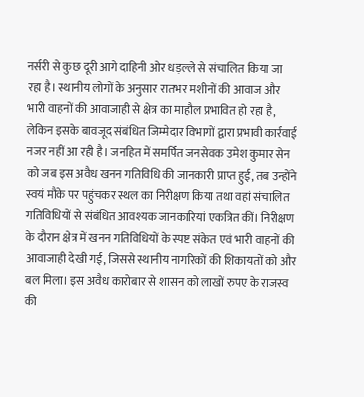नर्सरी से कुछ दूरी आगे दाहिनी ओर धड़ल्ले से संचालित किया जा रहा है। स्थानीय लोगों के अनुसार रातभर मशीनों की आवाज और भारी वाहनों की आवाजाही से क्षेत्र का माहौल प्रभावित हो रहा है, लेकिन इसके बावजूद संबंधित जिम्मेदार विभागों द्वारा प्रभावी कार्रवाई नजर नहीं आ रही है। जनहित में समर्पित जनसेवक उमेश कुमार सेन को जब इस अवैध खनन गतिविधि की जानकारी प्राप्त हुई, तब उन्होंने स्वयं मौके पर पहुंचकर स्थल का निरीक्षण किया तथा वहां संचालित गतिविधियों से संबंधित आवश्यक जानकारियां एकत्रित कीं। निरीक्षण के दौरान क्षेत्र में खनन गतिविधियों के स्पष्ट संकेत एवं भारी वाहनों की आवाजाही देखी गई, जिससे स्थानीय नागरिकों की शिकायतों को और बल मिला। इस अवैध कारोबार से शासन को लाखों रुपए के राजस्व की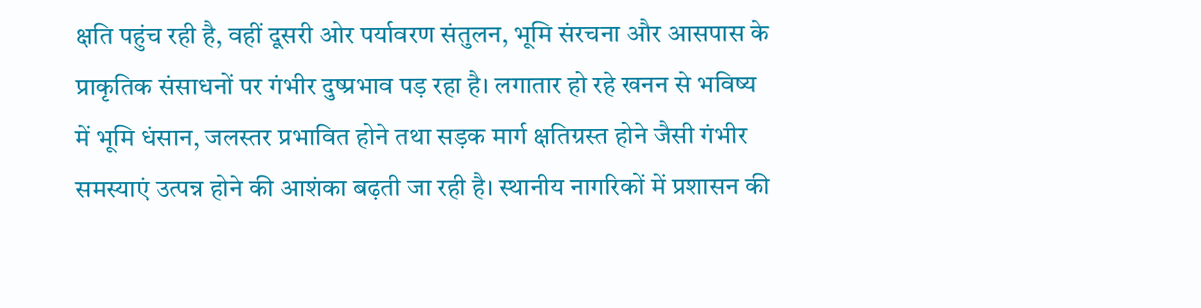क्षति पहुंच रही है, वहीं दूसरी ओर पर्यावरण संतुलन, भूमि संरचना और आसपास के प्राकृतिक संसाधनों पर गंभीर दुष्प्रभाव पड़ रहा है। लगातार हो रहे खनन से भविष्य में भूमि धंसान, जलस्तर प्रभावित होने तथा सड़क मार्ग क्षतिग्रस्त होने जैसी गंभीर समस्याएं उत्पन्न होने की आशंका बढ़ती जा रही है। स्थानीय नागरिकों में प्रशासन की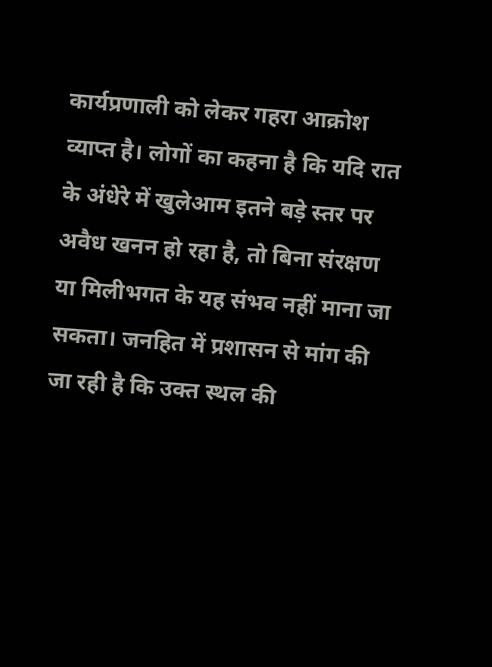कार्यप्रणाली को लेकर गहरा आक्रोश व्याप्त है। लोगों का कहना है कि यदि रात के अंधेरे में खुलेआम इतने बड़े स्तर पर अवैध खनन हो रहा है, तो बिना संरक्षण या मिलीभगत के यह संभव नहीं माना जा सकता। जनहित में प्रशासन से मांग की जा रही है कि उक्त स्थल की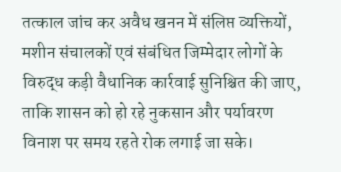तत्काल जांच कर अवैध खनन में संलिप्त व्यक्तियों, मशीन संचालकों एवं संबंधित जिम्मेदार लोगों के विरुद्ध कड़ी वैधानिक कार्रवाई सुनिश्चित की जाए, ताकि शासन को हो रहे नुकसान और पर्यावरण विनाश पर समय रहते रोक लगाई जा सके।